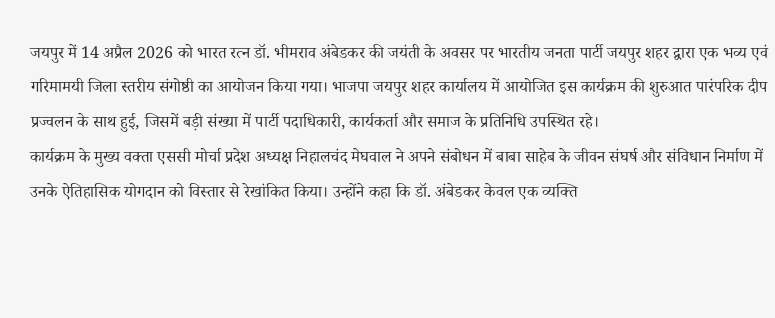जयपुर में 14 अप्रैल 2026 को भारत रत्न डॉ. भीमराव अंबेडकर की जयंती के अवसर पर भारतीय जनता पार्टी जयपुर शहर द्वारा एक भव्य एवं गरिमामयी जिला स्तरीय संगोष्ठी का आयोजन किया गया। भाजपा जयपुर शहर कार्यालय में आयोजित इस कार्यक्रम की शुरुआत पारंपरिक दीप प्रज्वलन के साथ हुई, जिसमें बड़ी संख्या में पार्टी पदाधिकारी, कार्यकर्ता और समाज के प्रतिनिधि उपस्थित रहे।
कार्यक्रम के मुख्य वक्ता एससी मोर्चा प्रदेश अध्यक्ष निहालचंद मेघवाल ने अपने संबोधन में बाबा साहेब के जीवन संघर्ष और संविधान निर्माण में उनके ऐतिहासिक योगदान को विस्तार से रेखांकित किया। उन्होंने कहा कि डॉ. अंबेडकर केवल एक व्यक्ति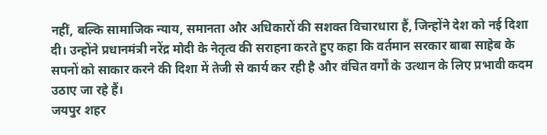नहीं, बल्कि सामाजिक न्याय, समानता और अधिकारों की सशक्त विचारधारा हैं, जिन्होंने देश को नई दिशा दी। उन्होंने प्रधानमंत्री नरेंद्र मोदी के नेतृत्व की सराहना करते हुए कहा कि वर्तमान सरकार बाबा साहेब के सपनों को साकार करने की दिशा में तेजी से कार्य कर रही है और वंचित वर्गों के उत्थान के लिए प्रभावी कदम उठाए जा रहे हैं।
जयपुर शहर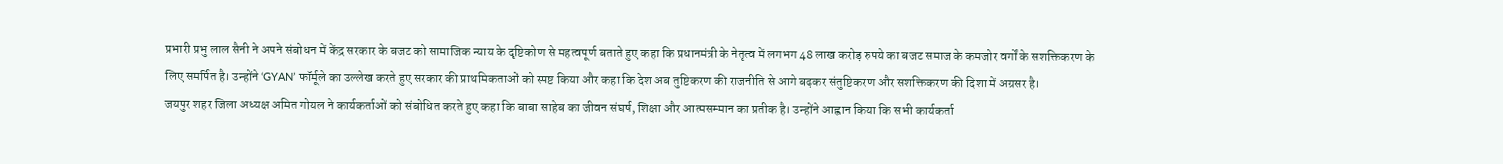प्रभारी प्रभु लाल सैनी ने अपने संबोधन में केंद्र सरकार के बजट को सामाजिक न्याय के दृष्टिकोण से महत्वपूर्ण बताते हुए कहा कि प्रधानमंत्री के नेतृत्व में लगभग 48 लाख करोड़ रुपये का बजट समाज के कमजोर वर्गों के सशक्तिकरण के लिए समर्पित है। उन्होंने ‘GYAN’ फॉर्मूले का उल्लेख करते हुए सरकार की प्राथमिकताओं को स्पष्ट किया और कहा कि देश अब तुष्टिकरण की राजनीति से आगे बढ़कर संतुष्टिकरण और सशक्तिकरण की दिशा में अग्रसर है।
जयपुर शहर जिला अध्यक्ष अमित गोयल ने कार्यकर्ताओं को संबोधित करते हुए कहा कि बाबा साहेब का जीवन संघर्ष, शिक्षा और आत्मसम्मान का प्रतीक है। उन्होंने आह्वान किया कि सभी कार्यकर्ता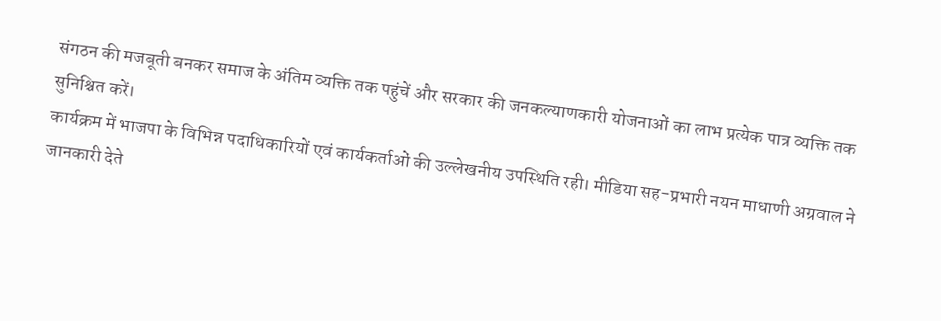संगठन की मजबूती बनकर समाज के अंतिम व्यक्ति तक पहुंचें और सरकार की जनकल्याणकारी योजनाओं का लाभ प्रत्येक पात्र व्यक्ति तक सुनिश्चित करें।
कार्यक्रम में भाजपा के विभिन्न पदाधिकारियों एवं कार्यकर्ताओं की उल्लेखनीय उपस्थिति रही। मीडिया सह-प्रभारी नयन माधाणी अग्रवाल ने जानकारी देते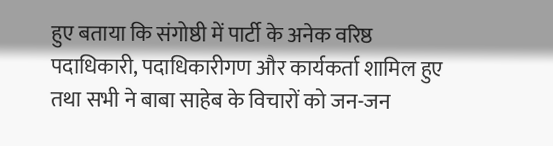हुए बताया कि संगोष्ठी में पार्टी के अनेक वरिष्ठ पदाधिकारी, पदाधिकारीगण और कार्यकर्ता शामिल हुए तथा सभी ने बाबा साहेब के विचारों को जन-जन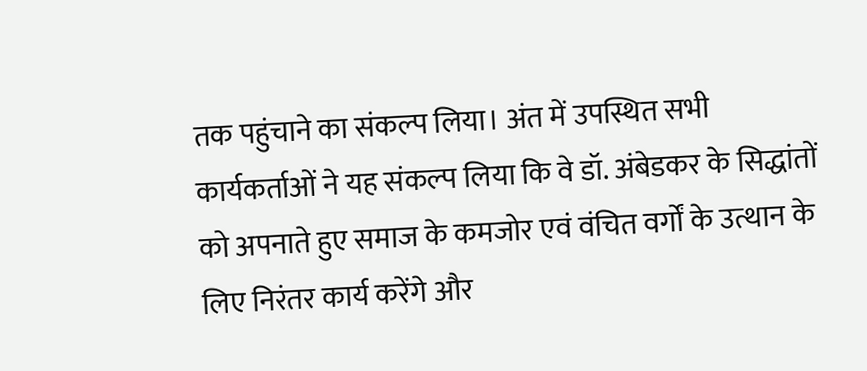तक पहुंचाने का संकल्प लिया। अंत में उपस्थित सभी कार्यकर्ताओं ने यह संकल्प लिया कि वे डॉ. अंबेडकर के सिद्धांतों को अपनाते हुए समाज के कमजोर एवं वंचित वर्गों के उत्थान के लिए निरंतर कार्य करेंगे और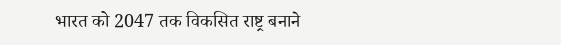भारत को 2047 तक विकसित राष्ट्र बनाने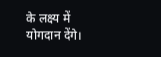के लक्ष्य में योगदान देंगे।